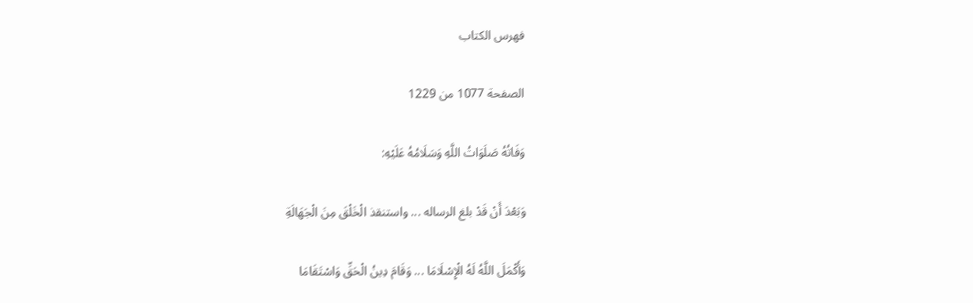فهرس الكتاب

الصفحة 1077 من 1229

وَفَاتُهُ صَلَوَاتُ اللَّهِ وَسَلَامُهُ عَلَيْهِ:

وَبَعْدَ أَنْ قَدْ بلغ الرساله ... واستنقذ الْخَلْقَ مِنَ الْجَهَالَةِ

وَأَكْمَلَ اللَّهُ لَهُ الْإِسْلَامَا ... وَقَامَ دِينُ الْحَقِّ وَاسْتَقَامَا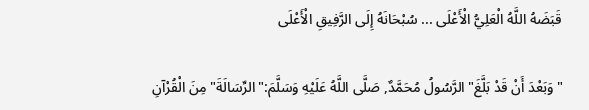قَبَضَهُ اللَّهُ الْعَلِيُّ الْأَعْلَى ... سُبْحَانَهُ إِلَى الرَّفِيقِ الْأَعْلَى

"وَبَعْدَ أَنْ قَدْ بَلَّغَ"الرَّسُولُ مُحَمَّدٌ, صَلَّى اللَّهُ عَلَيْهِ وَسَلَّمَ:"الرِّسَالَةَ"مِنَ الْقُرْآنِ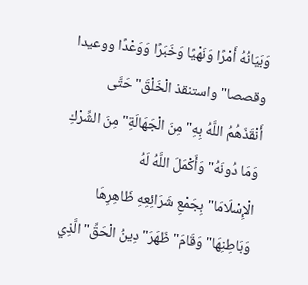وَبَيَانُهُ أَمْرًا وَنَهْيًا وَخَبَرًا وَوَعْدًا ووعيدا وقصصا"واستنقذ الْخَلْقَ"حَتَّى أَنْقَذَهُمُ اللَّهُ بِهِ"مِنَ الْجَهَالَةِ"مِنَ الشِّرْكِ وَمَا دُونَهُ"وَأَكْمَلَ اللَّهُ لَهُ الْإِسْلَامَا"بِجَمْعِ شَرَائِعِهِ ظَاهِرِهَا وَبَاطِنِهَا"وَقَامَ"ظَهَرَ"دِينُ الْحَقِّ"الَّذِي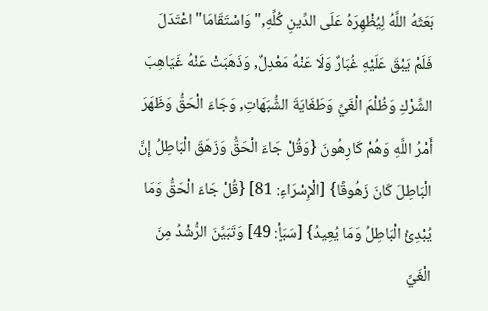بَعَثَهُ اللَّهُ لِيُظْهِرَهُ عَلَى الدِّينِ كُلِّهِ,"وَاسْتَقَامَا"اعْتَدَلَ فَلَمْ يَبْقَ عَلَيْهِ غُبَارٌ وَلَا عَنْهُ مَعْدِلٌ, وَذَهَبَتْ عَنْهُ غَيَاهِبَ الشِّرْكِ وَظُلْمَ الْغَيِّ وَطَغَايَةَ الشُّبَهَاتِ, وَجَاءَ الْحَقُّ وَظَهَرَ أَمْرُ اللَّهِ وَهُمْ كَارِهُونَ {وَقُلْ جَاءَ الْحَقُّ وَزَهَقَ الْبَاطِلُ إِنَّ الْبَاطِلَ كَانَ زَهُوقًا} [الْإِسْرَاءِ: 81] {قُلْ جَاءَ الْحَقُّ وَمَا يُبْدِئُ الْبَاطِلُ وَمَا يُعِيدُ} [سَبَأٍ: 49] وَتَبَيَّنَ الرُّشْدُ مِنَ الْغَيِّ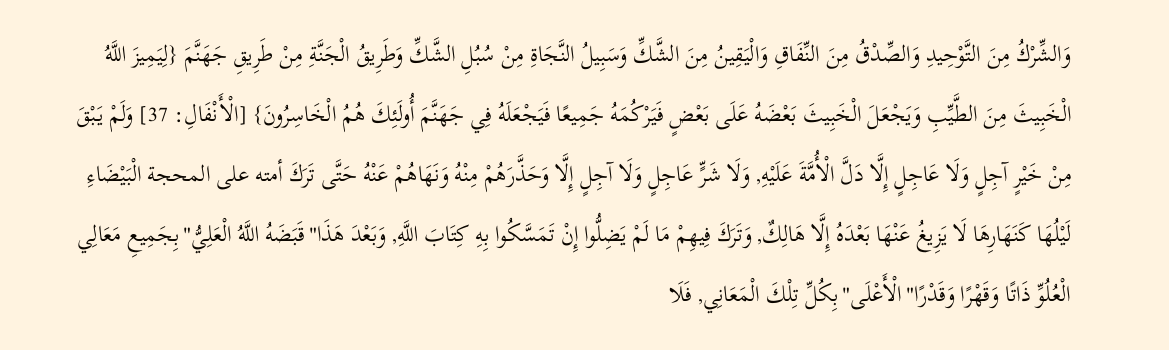وَالشِّرْكُ مِنَ التَّوْحِيدِ وَالصِّدْقُ مِنَ النِّفَاقِ وَالْيَقِينُ مِنَ الشَّكِّ وَسَبِيلُ النَّجَاةِ مِنْ سُبُلِ الشَّكِّ وَطَرِيقُ الْجَنَّةِ مِنْ طَرِيقِ جَهَنَّمَ {لِيَمِيزَ اللَّهُ الْخَبِيثَ مِنَ الطَّيِّبِ وَيَجْعَلَ الْخَبِيثَ بَعْضَهُ عَلَى بَعْضٍ فَيَرْكُمَهُ جَمِيعًا فَيَجْعَلَهُ فِي جَهَنَّمَ أُولَئِكَ هُمُ الْخَاسِرُونَ} [الْأَنْفَالِ: 37] وَلَمْ يَبْقَ مِنْ خَيْرٍ آجِلٍ وَلَا عَاجِلٍ إِلَّا دَلَّ الْأُمَّةَ عَلَيْهِ, وَلَا شَرٍّ عَاجِلٍ وَلَا آجِلٍ إِلَّا وَحَذَّرَهُمْ مِنْهُ وَنَهَاهُمْ عَنْهُ حَتَّى تَرَكَ أمته على المحجة الْبَيْضَاءِ لَيْلُهَا كَنَهَارِهَا لَا يَزِيغُ عَنْهَا بَعْدَهُ إِلَّا هَالِكٌ, وَتَرَكَ فِيهِمْ مَا لَمْ يَضِلُّوا إِنْ تَمَسَّكُوا بِهِ كِتَابَ اللَّهِ, وَبَعْدَ هَذَا"قَبَضَهُ اللَّهُ الْعَلِيُّ"بِجَمِيعِ مَعَالِي الْعُلُوِّ ذَاتًا وَقَهْرًا وَقَدْرًا"الْأَعْلَى"بِكُلِّ تِلْكَ الْمَعَانِي, فَلَا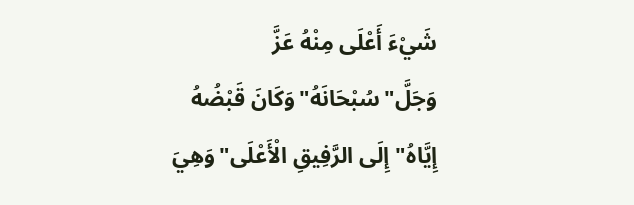شَيْءَ أَعْلَى مِنْهُ عَزَّ وَجَلَّ"سُبْحَانَهُ"وَكَانَ قَبْضُهُ إِيَّاهُ"إِلَى الرَّفِيقِ الْأَعْلَى"وَهِيَ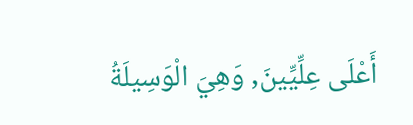أَعْلَى عِلِّيِّينَ, وَهِيَ الْوَسِيلَةُ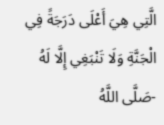الَّتِي هِيَ أَعْلَى دَرَجَةً فِي الْجَنَّةِ وَلَا تَنْبَغِي إِلَّا لَهُ -صَلَّى اللَّهُ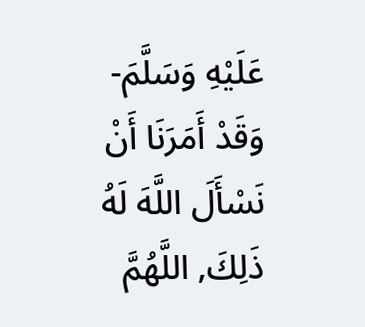عَلَيْهِ وَسَلَّمَ- وَقَدْ أَمَرَنَا أَنْ نَسْأَلَ اللَّهَ لَهُ ذَلِكَ, اللَّهُمَّ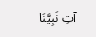آتِ نَبِيَّنَا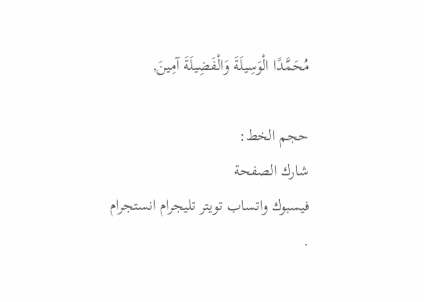مُحَمَّدًا الْوَسِيلَةَ وَالْفَضِيلَةَ آمِينَ,

حجم الخط:
شارك الصفحة
فيسبوك واتساب تويتر تليجرام انستجرام
.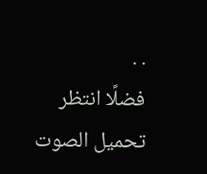. .
فضلًا انتظر تحميل الصوت